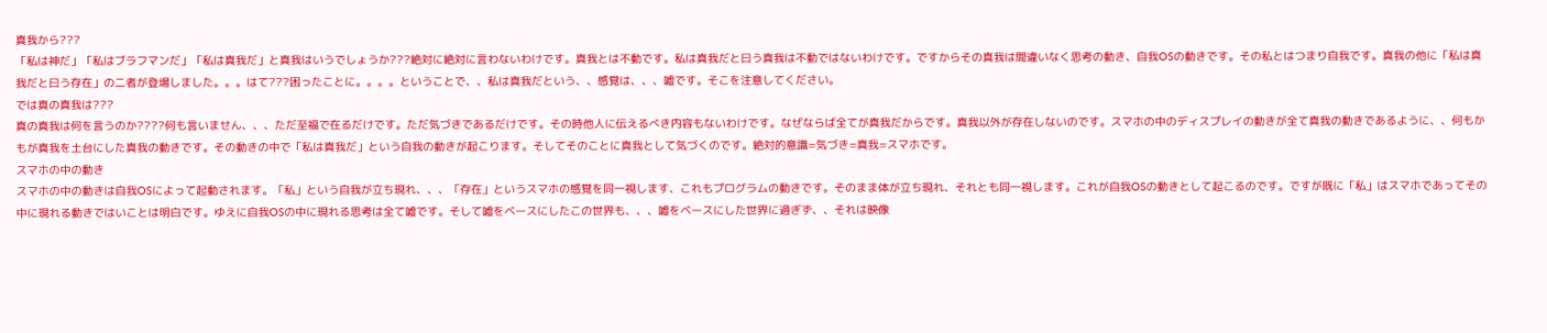真我から???
「私は神だ」「私はブラフマンだ」「私は真我だ」と真我はいうでしょうか???絶対に絶対に言わないわけです。真我とは不動です。私は真我だと曰う真我は不動ではないわけです。ですからその真我は間違いなく思考の動き、自我OSの動きです。その私とはつまり自我です。真我の他に「私は真我だと曰う存在」の二者が登場しました。。。はて???困ったことに。。。。ということで、、私は真我だという、、感覚は、、、嘘です。そこを注意してください。
では真の真我は???
真の真我は何を言うのか????何も言いません、、、ただ至福で在るだけです。ただ気づきであるだけです。その時他人に伝えるべき内容もないわけです。なぜならば全てが真我だからです。真我以外が存在しないのです。スマホの中のディスプレイの動きが全て真我の動きであるように、、何もかもが真我を土台にした真我の動きです。その動きの中で「私は真我だ」という自我の動きが起こります。そしてそのことに真我として気づくのです。絶対的意識=気づき=真我=スマホです。
スマホの中の動き
スマホの中の動きは自我OSによって起動されます。「私」という自我が立ち現れ、、、「存在」というスマホの感覚を同一視します、これもプログラムの動きです。そのまま体が立ち現れ、それとも同一視します。これが自我OSの動きとして起こるのです。ですが既に「私」はスマホであってその中に現れる動きではいことは明白です。ゆえに自我OSの中に現れる思考は全て嘘です。そして嘘をベースにしたこの世界も、、、嘘をベースにした世界に過ぎず、、それは映像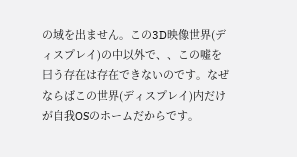の域を出ません。この3D映像世界(ディスプレイ)の中以外で、、この嘘を曰う存在は存在できないのです。なぜならばこの世界(ディスプレイ)内だけが自我OSのホームだからです。